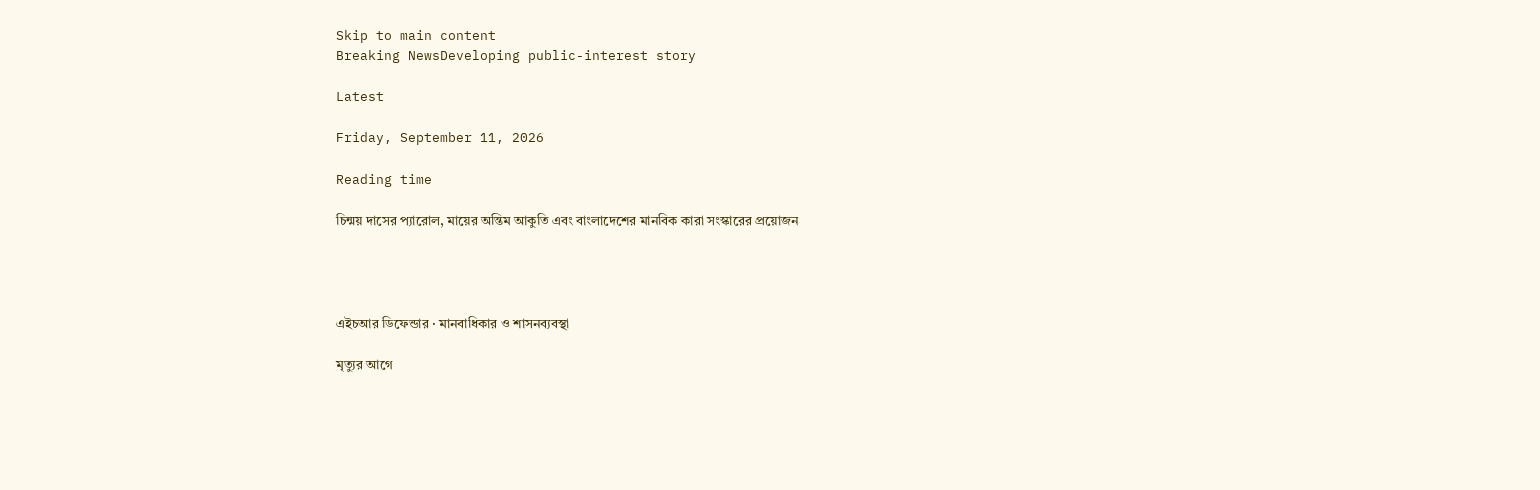Skip to main content
Breaking NewsDeveloping public-interest story

Latest

Friday, September 11, 2026

Reading time

চিন্ময় দাসের প্যারোল, মায়ের অন্তিম আকুতি এবং বাংলাদেশের মানবিক কারা সংস্কারের প্রয়োজন




এইচআর ডিফেন্ডার · মানবাধিকার ও শাসনব্যবস্থা

মৃত্যুর আগে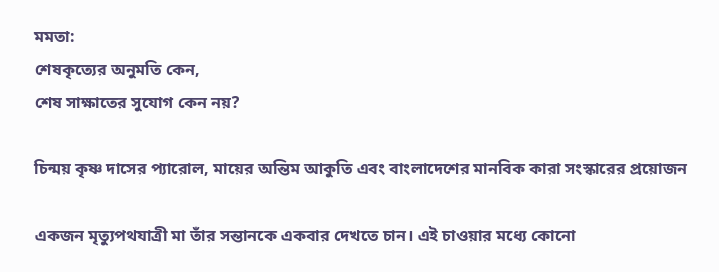মমতা:
শেষকৃত্যের অনুমতি কেন,
শেষ সাক্ষাতের সুযোগ কেন নয়?

চিন্ময় কৃষ্ণ দাসের প্যারোল, মায়ের অন্তিম আকুতি এবং বাংলাদেশের মানবিক কারা সংস্কারের প্রয়োজন

একজন মৃত্যুপথযাত্রী মা তাঁর সন্তানকে একবার দেখতে চান। এই চাওয়ার মধ্যে কোনো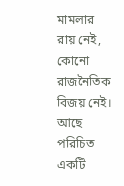মামলার রায় নেই, কোনো রাজনৈতিক বিজয় নেই। আছে পরিচিত একটি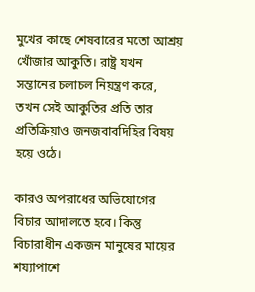মুখের কাছে শেষবারের মতো আশ্রয় খোঁজার আকুতি। রাষ্ট্র যখন সন্তানের চলাচল নিয়ন্ত্রণ করে, তখন সেই আকুতির প্রতি তার প্রতিক্রিয়াও জনজবাবদিহির বিষয় হয়ে ওঠে।

কারও অপরাধের অভিযোগের বিচার আদালতে হবে। কিন্তু বিচারাধীন একজন মানুষের মায়ের শয্যাপাশে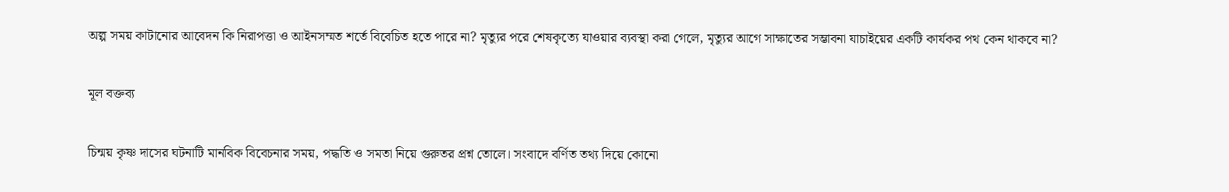অল্প সময় কাটানোর আবেদন কি নিরাপত্তা ও আইনসম্মত শর্তে বিবেচিত হতে পারে না? মৃত্যুর পরে শেষকৃত্যে যাওয়ার ব্যবস্থা করা গেলে, মৃত্যুর আগে সাক্ষাতের সম্ভাবনা যাচাইয়ের একটি কার্যকর পথ কেন থাকবে না?

মূল বক্তব্য

চিন্ময় কৃষ্ণ দাসের ঘটনাটি মানবিক বিবেচনার সময়, পদ্ধতি ও সমতা নিয়ে গুরুতর প্রশ্ন তোলে। সংবাদে বর্ণিত তথ্য দিয়ে কোনো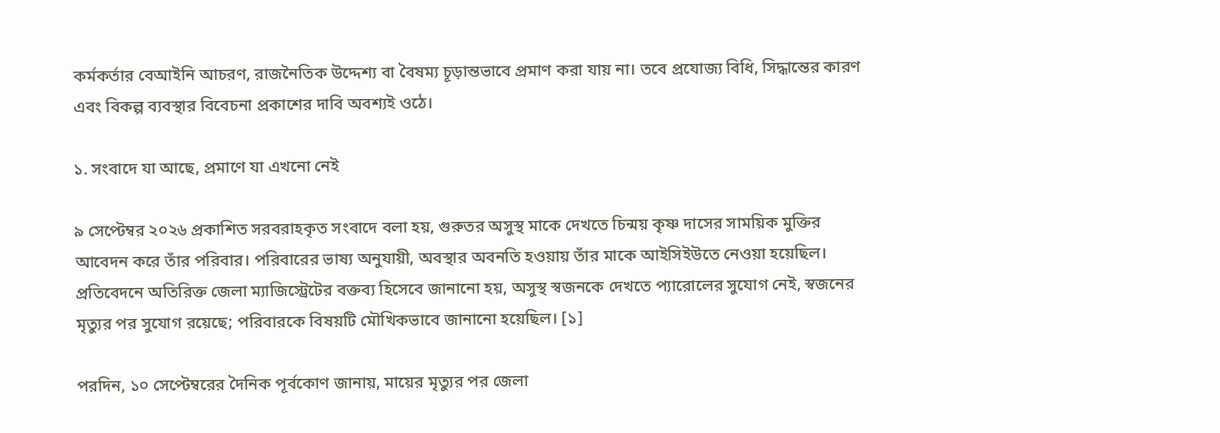কর্মকর্তার বেআইনি আচরণ, রাজনৈতিক উদ্দেশ্য বা বৈষম্য চূড়ান্তভাবে প্রমাণ করা যায় না। তবে প্রযোজ্য বিধি, সিদ্ধান্তের কারণ এবং বিকল্প ব্যবস্থার বিবেচনা প্রকাশের দাবি অবশ্যই ওঠে।

১. সংবাদে যা আছে, প্রমাণে যা এখনো নেই

৯ সেপ্টেম্বর ২০২৬ প্রকাশিত সরবরাহকৃত সংবাদে বলা হয়, গুরুতর অসুস্থ মাকে দেখতে চিন্ময় কৃষ্ণ দাসের সাময়িক মুক্তির আবেদন করে তাঁর পরিবার। পরিবারের ভাষ্য অনুযায়ী, অবস্থার অবনতি হওয়ায় তাঁর মাকে আইসিইউতে নেওয়া হয়েছিল। প্রতিবেদনে অতিরিক্ত জেলা ম্যাজিস্ট্রেটের বক্তব্য হিসেবে জানানো হয়, অসুস্থ স্বজনকে দেখতে প্যারোলের সুযোগ নেই, স্বজনের মৃত্যুর পর সুযোগ রয়েছে; পরিবারকে বিষয়টি মৌখিকভাবে জানানো হয়েছিল। [১]

পরদিন, ১০ সেপ্টেম্বরের দৈনিক পূর্বকোণ জানায়, মায়ের মৃত্যুর পর জেলা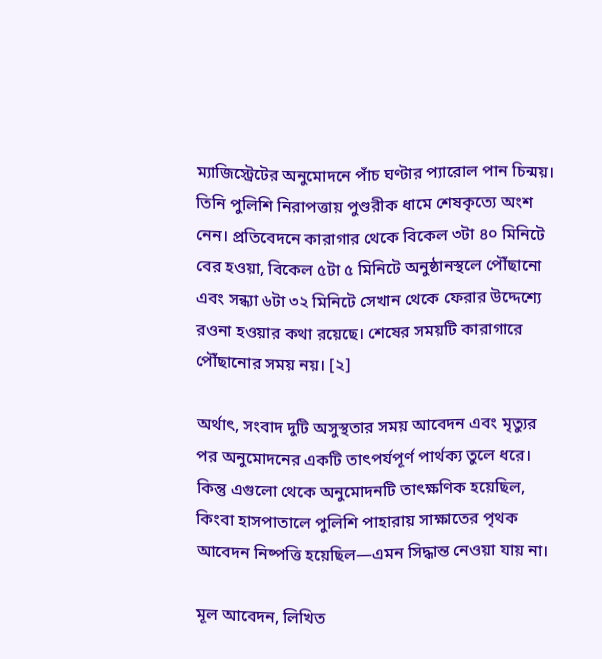ম্যাজিস্ট্রেটের অনুমোদনে পাঁচ ঘণ্টার প্যারোল পান চিন্ময়। তিনি পুলিশি নিরাপত্তায় পুণ্ডরীক ধামে শেষকৃত্যে অংশ নেন। প্রতিবেদনে কারাগার থেকে বিকেল ৩টা ৪০ মিনিটে বের হওয়া, বিকেল ৫টা ৫ মিনিটে অনুষ্ঠানস্থলে পৌঁছানো এবং সন্ধ্যা ৬টা ৩২ মিনিটে সেখান থেকে ফেরার উদ্দেশ্যে রওনা হওয়ার কথা রয়েছে। শেষের সময়টি কারাগারে পৌঁছানোর সময় নয়। [২]

অর্থাৎ, সংবাদ দুটি অসুস্থতার সময় আবেদন এবং মৃত্যুর পর অনুমোদনের একটি তাৎপর্যপূর্ণ পার্থক্য তুলে ধরে। কিন্তু এগুলো থেকে অনুমোদনটি তাৎক্ষণিক হয়েছিল, কিংবা হাসপাতালে পুলিশি পাহারায় সাক্ষাতের পৃথক আবেদন নিষ্পত্তি হয়েছিল—এমন সিদ্ধান্ত নেওয়া যায় না।

মূল আবেদন, লিখিত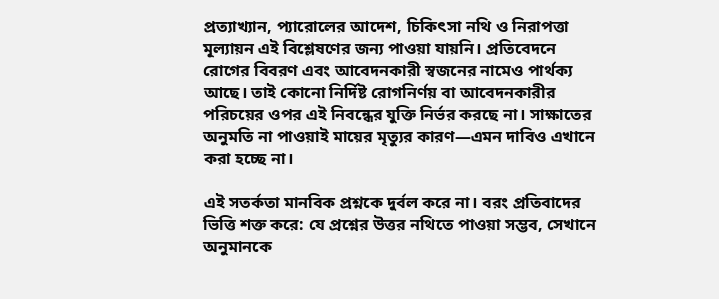প্রত্যাখ্যান, প্যারোলের আদেশ, চিকিৎসা নথি ও নিরাপত্তা মূল্যায়ন এই বিশ্লেষণের জন্য পাওয়া যায়নি। প্রতিবেদনে রোগের বিবরণ এবং আবেদনকারী স্বজনের নামেও পার্থক্য আছে। তাই কোনো নির্দিষ্ট রোগনির্ণয় বা আবেদনকারীর পরিচয়ের ওপর এই নিবন্ধের যুক্তি নির্ভর করছে না। সাক্ষাতের অনুমতি না পাওয়াই মায়ের মৃত্যুর কারণ—এমন দাবিও এখানে করা হচ্ছে না।

এই সতর্কতা মানবিক প্রশ্নকে দুর্বল করে না। বরং প্রতিবাদের ভিত্তি শক্ত করে: যে প্রশ্নের উত্তর নথিতে পাওয়া সম্ভব, সেখানে অনুমানকে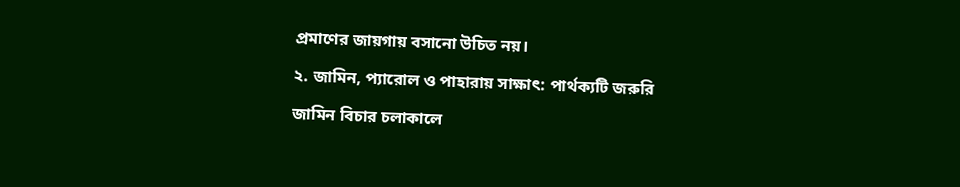প্রমাণের জায়গায় বসানো উচিত নয়।

২. জামিন, প্যারোল ও পাহারায় সাক্ষাৎ: পার্থক্যটি জরুরি

জামিন বিচার চলাকালে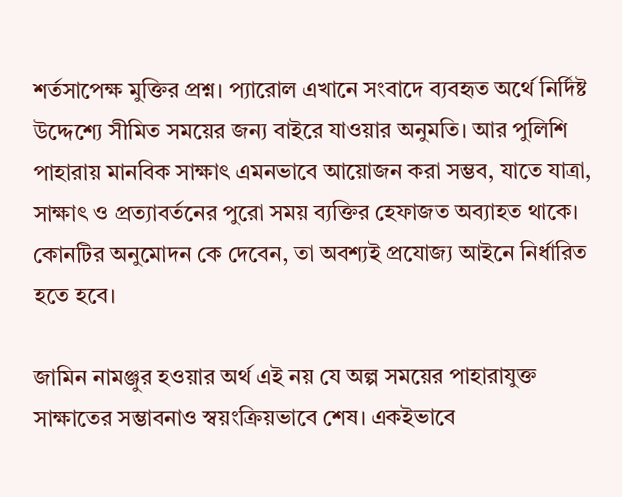শর্তসাপেক্ষ মুক্তির প্রশ্ন। প্যারোল এখানে সংবাদে ব্যবহৃত অর্থে নির্দিষ্ট উদ্দেশ্যে সীমিত সময়ের জন্য বাইরে যাওয়ার অনুমতি। আর পুলিশি পাহারায় মানবিক সাক্ষাৎ এমনভাবে আয়োজন করা সম্ভব, যাতে যাত্রা, সাক্ষাৎ ও প্রত্যাবর্তনের পুরো সময় ব্যক্তির হেফাজত অব্যাহত থাকে। কোনটির অনুমোদন কে দেবেন, তা অবশ্যই প্রযোজ্য আইনে নির্ধারিত হতে হবে।

জামিন নামঞ্জুর হওয়ার অর্থ এই নয় যে অল্প সময়ের পাহারাযুক্ত সাক্ষাতের সম্ভাবনাও স্বয়ংক্রিয়ভাবে শেষ। একইভাবে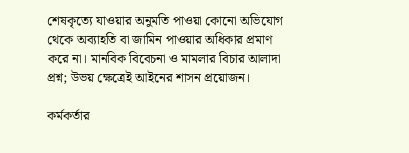শেষকৃত্যে যাওয়ার অনুমতি পাওয়া কোনো অভিযোগ থেকে অব্যাহতি বা জামিন পাওয়ার অধিকার প্রমাণ করে না। মানবিক বিবেচনা ও মামলার বিচার আলাদা প্রশ্ন; উভয় ক্ষেত্রেই আইনের শাসন প্রয়োজন।

কর্মকর্তার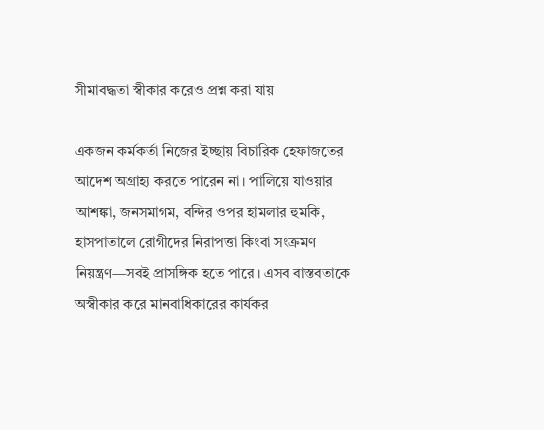সীমাবদ্ধতা স্বীকার করেও প্রশ্ন করা যায়

একজন কর্মকর্তা নিজের ইচ্ছায় বিচারিক হেফাজতের আদেশ অগ্রাহ্য করতে পারেন না। পালিয়ে যাওয়ার আশঙ্কা, জনসমাগম, বন্দির ওপর হামলার হুমকি, হাসপাতালে রোগীদের নিরাপত্তা কিংবা সংক্রমণ নিয়ন্ত্রণ—সবই প্রাসঙ্গিক হতে পারে। এসব বাস্তবতাকে অস্বীকার করে মানবাধিকারের কার্যকর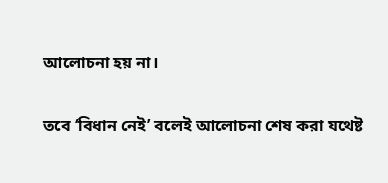আলোচনা হয় না।

তবে ‘বিধান নেই’ বলেই আলোচনা শেষ করা যথেষ্ট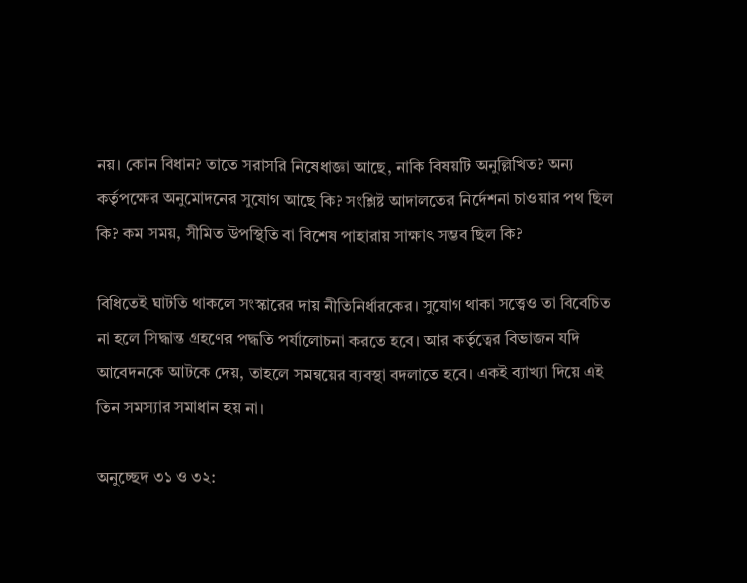নয়। কোন বিধান? তাতে সরাসরি নিষেধাজ্ঞা আছে, নাকি বিষয়টি অনুল্লিখিত? অন্য কর্তৃপক্ষের অনুমোদনের সুযোগ আছে কি? সংশ্লিষ্ট আদালতের নির্দেশনা চাওয়ার পথ ছিল কি? কম সময়, সীমিত উপস্থিতি বা বিশেষ পাহারায় সাক্ষাৎ সম্ভব ছিল কি?

বিধিতেই ঘাটতি থাকলে সংস্কারের দায় নীতিনির্ধারকের। সুযোগ থাকা সত্ত্বেও তা বিবেচিত না হলে সিদ্ধান্ত গ্রহণের পদ্ধতি পর্যালোচনা করতে হবে। আর কর্তৃত্বের বিভাজন যদি আবেদনকে আটকে দেয়, তাহলে সমন্বয়ের ব্যবস্থা বদলাতে হবে। একই ব্যাখ্যা দিয়ে এই তিন সমস্যার সমাধান হয় না।

অনুচ্ছেদ ৩১ ও ৩২: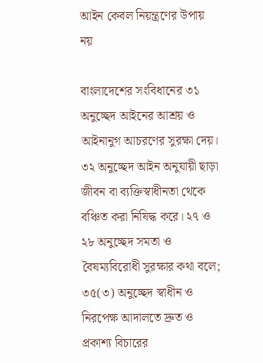আইন কেবল নিয়ন্ত্রণের উপায় নয়

বাংলাদেশের সংবিধানের ৩১ অনুচ্ছেদ আইনের আশ্রয় ও আইনানুগ আচরণের সুরক্ষা দেয়। ৩২ অনুচ্ছেদ আইন অনুযায়ী ছাড়া জীবন বা ব্যক্তিস্বাধীনতা থেকে বঞ্চিত করা নিষিদ্ধ করে। ২৭ ও ২৮ অনুচ্ছেদ সমতা ও বৈষম্যবিরোধী সুরক্ষার কথা বলে; ৩৫(৩) অনুচ্ছেদ স্বাধীন ও নিরপেক্ষ আদালতে দ্রুত ও প্রকাশ্য বিচারের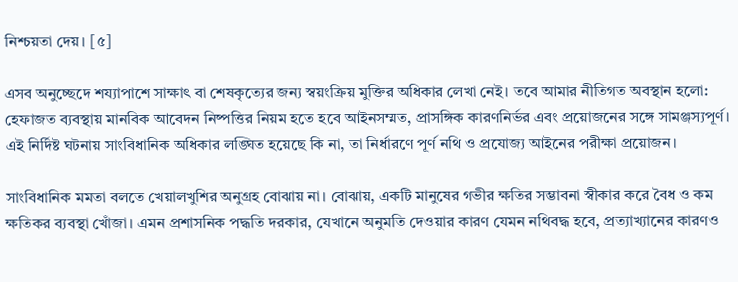নিশ্চয়তা দেয়। [৫]

এসব অনুচ্ছেদে শয্যাপাশে সাক্ষাৎ বা শেষকৃত্যের জন্য স্বয়ংক্রিয় মুক্তির অধিকার লেখা নেই। তবে আমার নীতিগত অবস্থান হলো: হেফাজত ব্যবস্থায় মানবিক আবেদন নিষ্পত্তির নিয়ম হতে হবে আইনসম্মত, প্রাসঙ্গিক কারণনির্ভর এবং প্রয়োজনের সঙ্গে সামঞ্জস্যপূর্ণ। এই নির্দিষ্ট ঘটনায় সাংবিধানিক অধিকার লঙ্ঘিত হয়েছে কি না, তা নির্ধারণে পূর্ণ নথি ও প্রযোজ্য আইনের পরীক্ষা প্রয়োজন।

সাংবিধানিক মমতা বলতে খেয়ালখুশির অনুগ্রহ বোঝায় না। বোঝায়, একটি মানুষের গভীর ক্ষতির সম্ভাবনা স্বীকার করে বৈধ ও কম ক্ষতিকর ব্যবস্থা খোঁজা। এমন প্রশাসনিক পদ্ধতি দরকার, যেখানে অনুমতি দেওয়ার কারণ যেমন নথিবদ্ধ হবে, প্রত্যাখ্যানের কারণও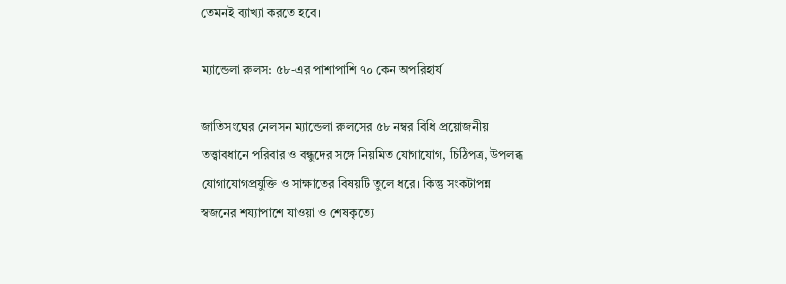তেমনই ব্যাখ্যা করতে হবে।

ম্যান্ডেলা রুলস: ৫৮-এর পাশাপাশি ৭০ কেন অপরিহার্য

জাতিসংঘের নেলসন ম্যান্ডেলা রুলসের ৫৮ নম্বর বিধি প্রয়োজনীয় তত্ত্বাবধানে পরিবার ও বন্ধুদের সঙ্গে নিয়মিত যোগাযোগ, চিঠিপত্র, উপলব্ধ যোগাযোগপ্রযুক্তি ও সাক্ষাতের বিষয়টি তুলে ধরে। কিন্তু সংকটাপন্ন স্বজনের শয্যাপাশে যাওয়া ও শেষকৃত্যে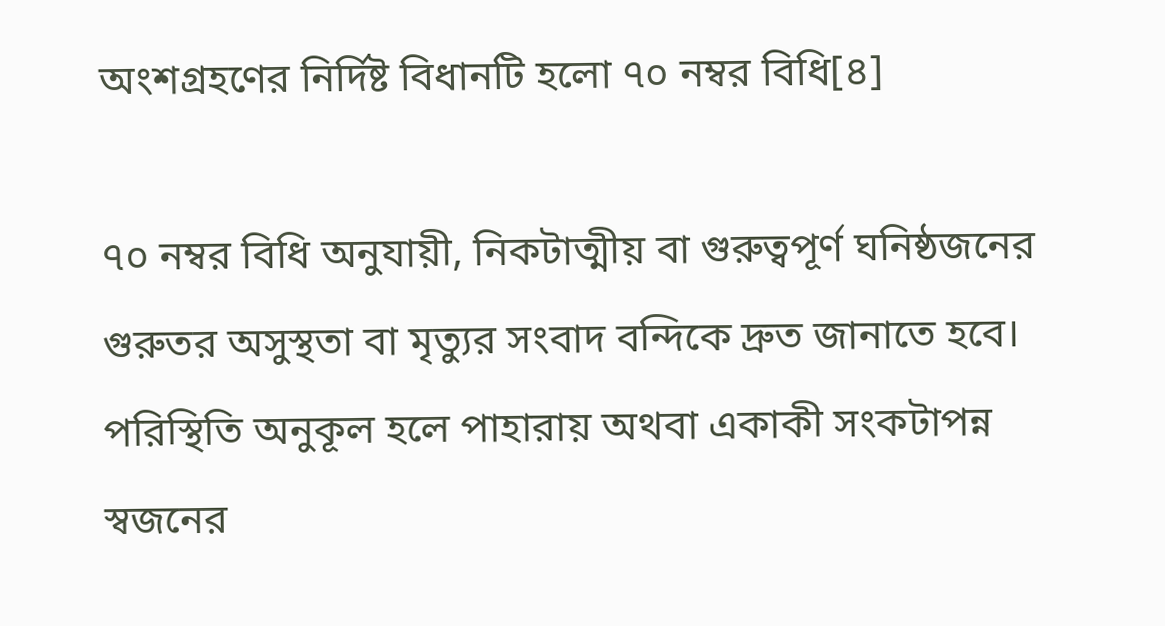অংশগ্রহণের নির্দিষ্ট বিধানটি হলো ৭০ নম্বর বিধি[৪]

৭০ নম্বর বিধি অনুযায়ী, নিকটাত্মীয় বা গুরুত্বপূর্ণ ঘনিষ্ঠজনের গুরুতর অসুস্থতা বা মৃত্যুর সংবাদ বন্দিকে দ্রুত জানাতে হবে। পরিস্থিতি অনুকূল হলে পাহারায় অথবা একাকী সংকটাপন্ন স্বজনের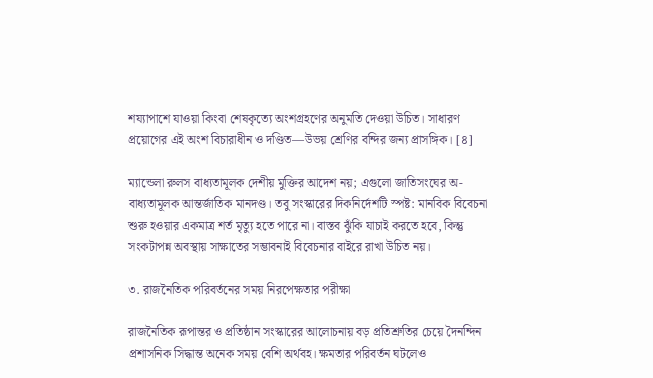শয্যাপাশে যাওয়া কিংবা শেষকৃত্যে অংশগ্রহণের অনুমতি দেওয়া উচিত। সাধারণ প্রয়োগের এই অংশ বিচারাধীন ও দণ্ডিত—উভয় শ্রেণির বন্দির জন্য প্রাসঙ্গিক। [৪]

ম্যান্ডেলা রুলস বাধ্যতামূলক দেশীয় মুক্তির আদেশ নয়; এগুলো জাতিসংঘের অ-বাধ্যতামূলক আন্তর্জাতিক মানদণ্ড। তবু সংস্কারের দিকনির্দেশটি স্পষ্ট: মানবিক বিবেচনা শুরু হওয়ার একমাত্র শর্ত মৃত্যু হতে পারে না। বাস্তব ঝুঁকি যাচাই করতে হবে, কিন্তু সংকটাপন্ন অবস্থায় সাক্ষাতের সম্ভাবনাই বিবেচনার বাইরে রাখা উচিত নয়।

৩. রাজনৈতিক পরিবর্তনের সময় নিরপেক্ষতার পরীক্ষা

রাজনৈতিক রূপান্তর ও প্রতিষ্ঠান সংস্কারের আলোচনায় বড় প্রতিশ্রুতির চেয়ে দৈনন্দিন প্রশাসনিক সিদ্ধান্ত অনেক সময় বেশি অর্থবহ। ক্ষমতার পরিবর্তন ঘটলেও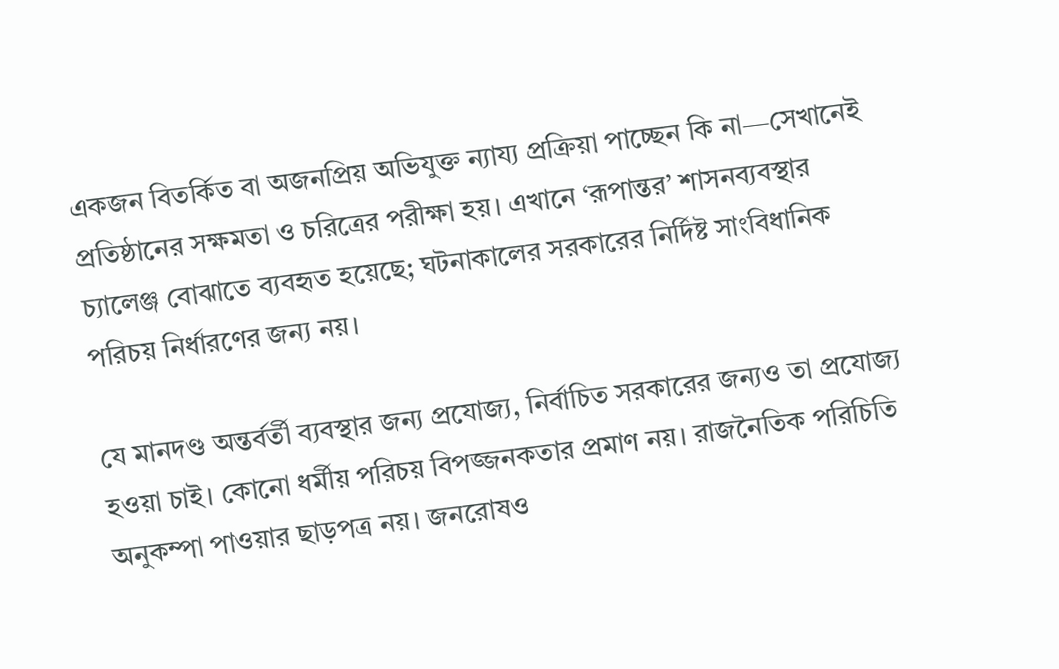একজন বিতর্কিত বা অজনপ্রিয় অভিযুক্ত ন্যায্য প্রক্রিয়া পাচ্ছেন কি না—সেখানেই প্রতিষ্ঠানের সক্ষমতা ও চরিত্রের পরীক্ষা হয়। এখানে ‘রূপান্তর’ শাসনব্যবস্থার চ্যালেঞ্জ বোঝাতে ব্যবহৃত হয়েছে; ঘটনাকালের সরকারের নির্দিষ্ট সাংবিধানিক পরিচয় নির্ধারণের জন্য নয়।

যে মানদণ্ড অন্তর্বর্তী ব্যবস্থার জন্য প্রযোজ্য, নির্বাচিত সরকারের জন্যও তা প্রযোজ্য হওয়া চাই। কোনো ধর্মীয় পরিচয় বিপজ্জনকতার প্রমাণ নয়। রাজনৈতিক পরিচিতি অনুকম্পা পাওয়ার ছাড়পত্র নয়। জনরোষও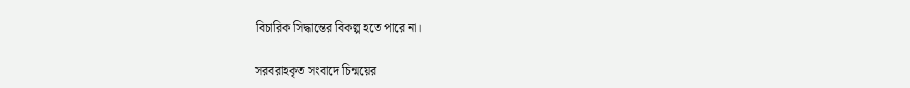বিচারিক সিদ্ধান্তের বিকল্প হতে পারে না।

সরবরাহকৃত সংবাদে চিন্ময়ের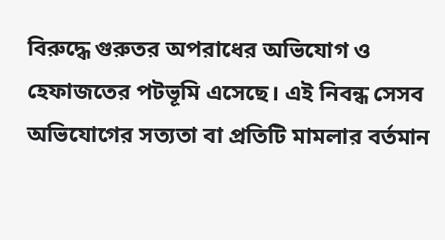বিরুদ্ধে গুরুতর অপরাধের অভিযোগ ও হেফাজতের পটভূমি এসেছে। এই নিবন্ধ সেসব অভিযোগের সত্যতা বা প্রতিটি মামলার বর্তমান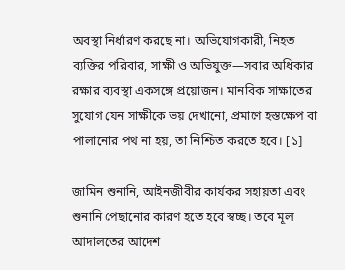অবস্থা নির্ধারণ করছে না। অভিযোগকারী, নিহত ব্যক্তির পরিবার, সাক্ষী ও অভিযুক্ত—সবার অধিকার রক্ষার ব্যবস্থা একসঙ্গে প্রয়োজন। মানবিক সাক্ষাতের সুযোগ যেন সাক্ষীকে ভয় দেখানো, প্রমাণে হস্তক্ষেপ বা পালানোর পথ না হয়, তা নিশ্চিত করতে হবে। [১]

জামিন শুনানি, আইনজীবীর কার্যকর সহায়তা এবং শুনানি পেছানোর কারণ হতে হবে স্বচ্ছ। তবে মূল আদালতের আদেশ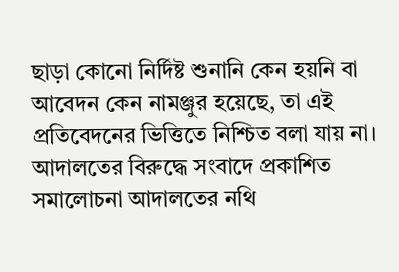ছাড়া কোনো নির্দিষ্ট শুনানি কেন হয়নি বা আবেদন কেন নামঞ্জুর হয়েছে, তা এই প্রতিবেদনের ভিত্তিতে নিশ্চিত বলা যায় না। আদালতের বিরুদ্ধে সংবাদে প্রকাশিত সমালোচনা আদালতের নথি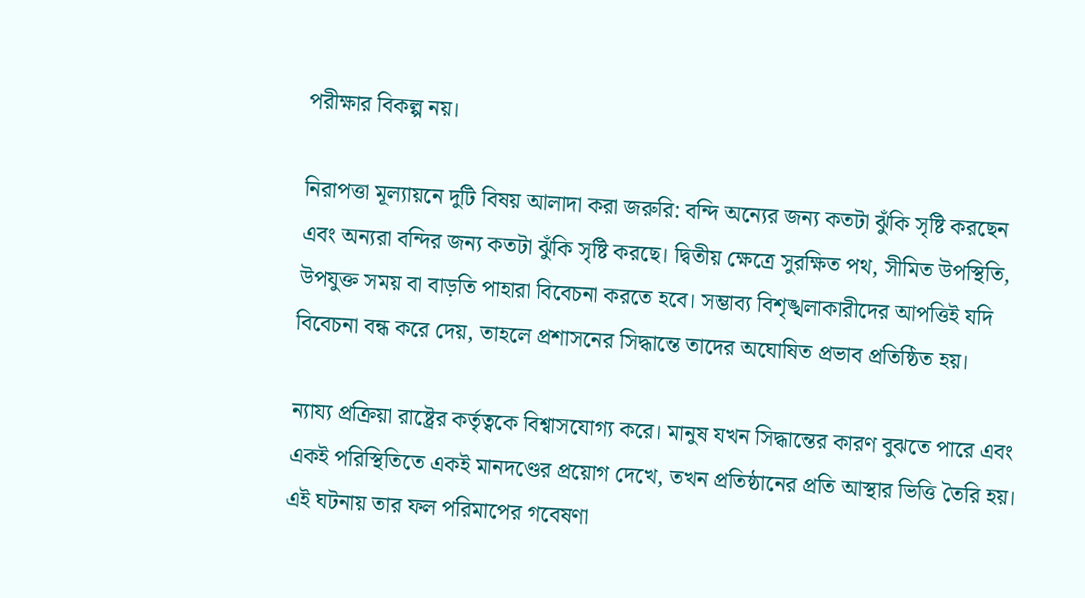পরীক্ষার বিকল্প নয়।

নিরাপত্তা মূল্যায়নে দুটি বিষয় আলাদা করা জরুরি: বন্দি অন্যের জন্য কতটা ঝুঁকি সৃষ্টি করছেন এবং অন্যরা বন্দির জন্য কতটা ঝুঁকি সৃষ্টি করছে। দ্বিতীয় ক্ষেত্রে সুরক্ষিত পথ, সীমিত উপস্থিতি, উপযুক্ত সময় বা বাড়তি পাহারা বিবেচনা করতে হবে। সম্ভাব্য বিশৃঙ্খলাকারীদের আপত্তিই যদি বিবেচনা বন্ধ করে দেয়, তাহলে প্রশাসনের সিদ্ধান্তে তাদের অঘোষিত প্রভাব প্রতিষ্ঠিত হয়।

ন্যায্য প্রক্রিয়া রাষ্ট্রের কর্তৃত্বকে বিশ্বাসযোগ্য করে। মানুষ যখন সিদ্ধান্তের কারণ বুঝতে পারে এবং একই পরিস্থিতিতে একই মানদণ্ডের প্রয়োগ দেখে, তখন প্রতিষ্ঠানের প্রতি আস্থার ভিত্তি তৈরি হয়। এই ঘটনায় তার ফল পরিমাপের গবেষণা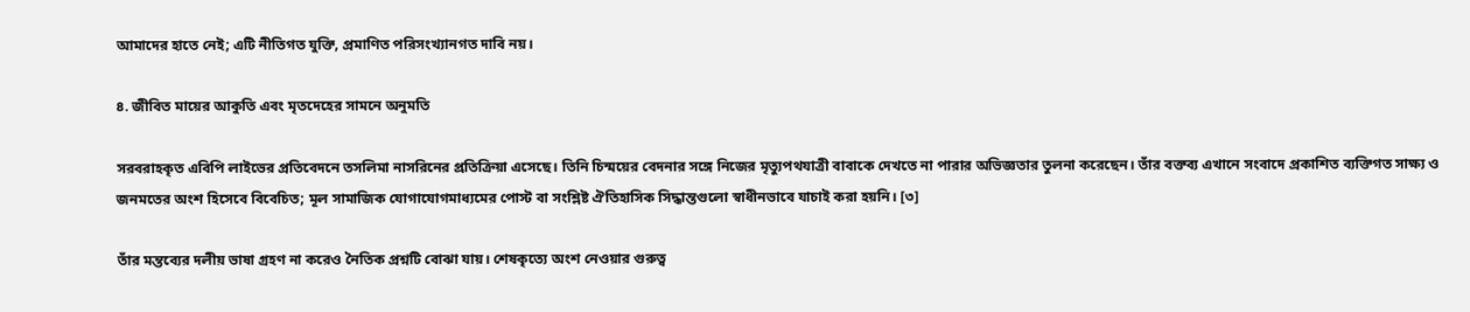আমাদের হাতে নেই; এটি নীতিগত যুক্তি, প্রমাণিত পরিসংখ্যানগত দাবি নয়।

৪. জীবিত মায়ের আকুতি এবং মৃতদেহের সামনে অনুমতি

সরবরাহকৃত এবিপি লাইভের প্রতিবেদনে তসলিমা নাসরিনের প্রতিক্রিয়া এসেছে। তিনি চিন্ময়ের বেদনার সঙ্গে নিজের মৃত্যুপথযাত্রী বাবাকে দেখতে না পারার অভিজ্ঞতার তুলনা করেছেন। তাঁর বক্তব্য এখানে সংবাদে প্রকাশিত ব্যক্তিগত সাক্ষ্য ও জনমতের অংশ হিসেবে বিবেচিত; মূল সামাজিক যোগাযোগমাধ্যমের পোস্ট বা সংশ্লিষ্ট ঐতিহাসিক সিদ্ধান্তগুলো স্বাধীনভাবে যাচাই করা হয়নি। [৩]

তাঁর মন্তব্যের দলীয় ভাষা গ্রহণ না করেও নৈতিক প্রশ্নটি বোঝা যায়। শেষকৃত্যে অংশ নেওয়ার গুরুত্ব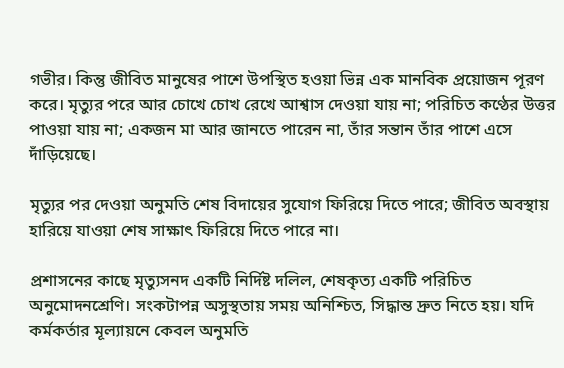গভীর। কিন্তু জীবিত মানুষের পাশে উপস্থিত হওয়া ভিন্ন এক মানবিক প্রয়োজন পূরণ করে। মৃত্যুর পরে আর চোখে চোখ রেখে আশ্বাস দেওয়া যায় না; পরিচিত কণ্ঠের উত্তর পাওয়া যায় না; একজন মা আর জানতে পারেন না, তাঁর সন্তান তাঁর পাশে এসে দাঁড়িয়েছে।

মৃত্যুর পর দেওয়া অনুমতি শেষ বিদায়ের সুযোগ ফিরিয়ে দিতে পারে; জীবিত অবস্থায় হারিয়ে যাওয়া শেষ সাক্ষাৎ ফিরিয়ে দিতে পারে না।

প্রশাসনের কাছে মৃত্যুসনদ একটি নির্দিষ্ট দলিল, শেষকৃত্য একটি পরিচিত অনুমোদনশ্রেণি। সংকটাপন্ন অসুস্থতায় সময় অনিশ্চিত, সিদ্ধান্ত দ্রুত নিতে হয়। যদি কর্মকর্তার মূল্যায়নে কেবল অনুমতি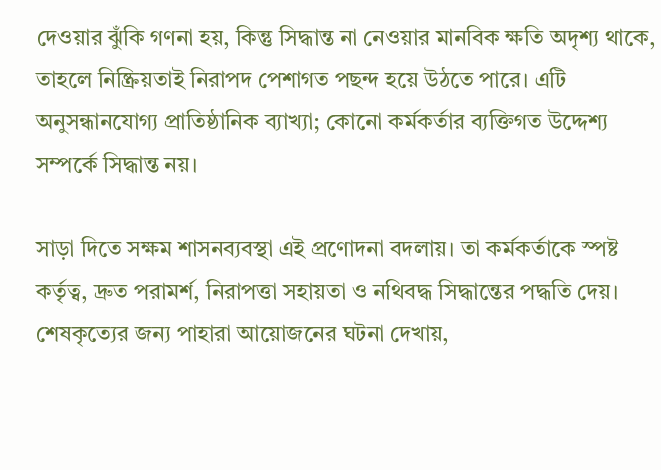দেওয়ার ঝুঁকি গণনা হয়, কিন্তু সিদ্ধান্ত না নেওয়ার মানবিক ক্ষতি অদৃশ্য থাকে, তাহলে নিষ্ক্রিয়তাই নিরাপদ পেশাগত পছন্দ হয়ে উঠতে পারে। এটি অনুসন্ধানযোগ্য প্রাতিষ্ঠানিক ব্যাখ্যা; কোনো কর্মকর্তার ব্যক্তিগত উদ্দেশ্য সম্পর্কে সিদ্ধান্ত নয়।

সাড়া দিতে সক্ষম শাসনব্যবস্থা এই প্রণোদনা বদলায়। তা কর্মকর্তাকে স্পষ্ট কর্তৃত্ব, দ্রুত পরামর্শ, নিরাপত্তা সহায়তা ও নথিবদ্ধ সিদ্ধান্তের পদ্ধতি দেয়। শেষকৃত্যের জন্য পাহারা আয়োজনের ঘটনা দেখায়,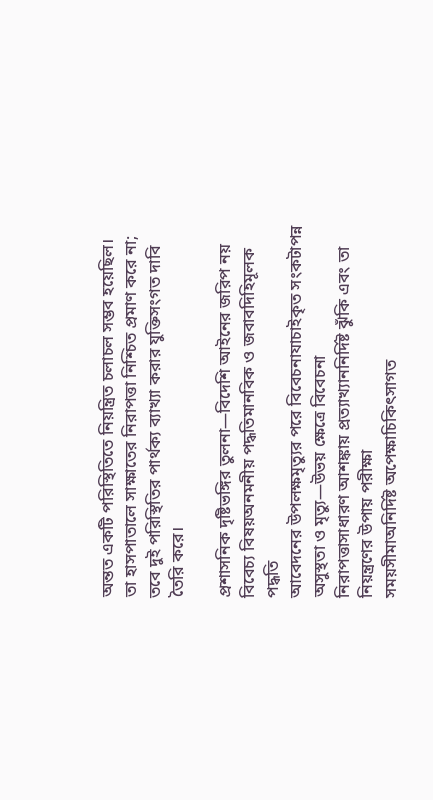অন্তত একটি পরিস্থিতিতে নিয়ন্ত্রিত চলাচল সম্ভব হয়েছিল। তা হাসপাতালে সাক্ষাতের নিরাপত্তা নিশ্চিত প্রমাণ করে না; তবে দুই পরিস্থিতির পার্থক্য ব্যাখ্যা করার যুক্তিসংগত দাবি তৈরি করে।

প্রশাসনিক দৃষ্টিভঙ্গির তুলনা—বিদেশি আইনের জরিপ নয়
বিবেচ্য বিষয়অনমনীয় পদ্ধতিমানবিক ও জবাবদিহিমূলক পদ্ধতি
আবেদনের উপলক্ষমৃত্যুর পরে বিবেচনাযাচাইকৃত সংকটাপন্ন অসুস্থতা ও মৃত্যু—উভয় ক্ষেত্রে বিবেচনা
নিরাপত্তাসাধারণ আশঙ্কায় প্রত্যাখ্যাননির্দিষ্ট ঝুঁকি এবং তা নিয়ন্ত্রণের উপায় পরীক্ষা
সময়সীমাঅনির্দিষ্ট অপেক্ষাচিকিৎসাগত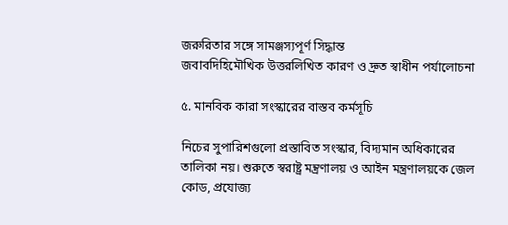জরুরিতার সঙ্গে সামঞ্জস্যপূর্ণ সিদ্ধান্ত
জবাবদিহিমৌখিক উত্তরলিখিত কারণ ও দ্রুত স্বাধীন পর্যালোচনা

৫. মানবিক কারা সংস্কারের বাস্তব কর্মসূচি

নিচের সুপারিশগুলো প্রস্তাবিত সংস্কার, বিদ্যমান অধিকারের তালিকা নয়। শুরুতে স্বরাষ্ট্র মন্ত্রণালয় ও আইন মন্ত্রণালয়কে জেল কোড, প্রযোজ্য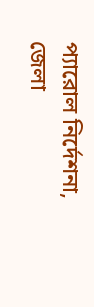প্যারোল নির্দেশনা, জেলা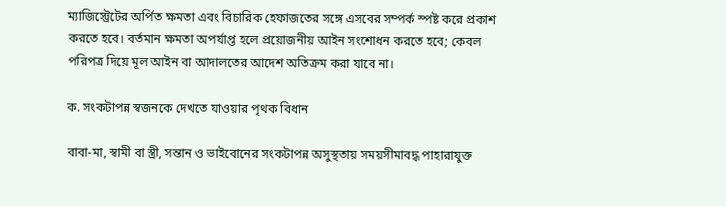ম্যাজিস্ট্রেটের অর্পিত ক্ষমতা এবং বিচারিক হেফাজতের সঙ্গে এসবের সম্পর্ক স্পষ্ট করে প্রকাশ করতে হবে। বর্তমান ক্ষমতা অপর্যাপ্ত হলে প্রয়োজনীয় আইন সংশোধন করতে হবে; কেবল পরিপত্র দিয়ে মূল আইন বা আদালতের আদেশ অতিক্রম করা যাবে না।

ক. সংকটাপন্ন স্বজনকে দেখতে যাওয়ার পৃথক বিধান

বাবা-মা, স্বামী বা স্ত্রী, সন্তান ও ভাইবোনের সংকটাপন্ন অসুস্থতায় সময়সীমাবদ্ধ পাহারাযুক্ত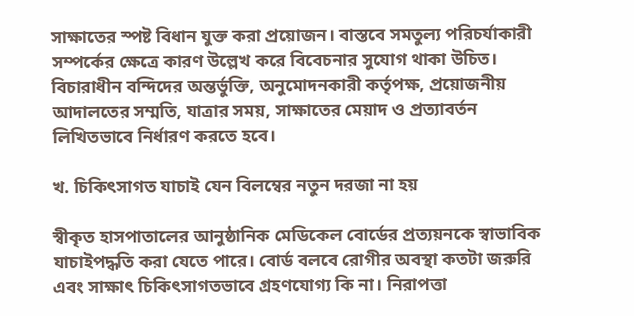সাক্ষাতের স্পষ্ট বিধান যুক্ত করা প্রয়োজন। বাস্তবে সমতুল্য পরিচর্যাকারী সম্পর্কের ক্ষেত্রে কারণ উল্লেখ করে বিবেচনার সুযোগ থাকা উচিত। বিচারাধীন বন্দিদের অন্তর্ভুক্তি, অনুমোদনকারী কর্তৃপক্ষ, প্রয়োজনীয় আদালতের সম্মতি, যাত্রার সময়, সাক্ষাতের মেয়াদ ও প্রত্যাবর্তন লিখিতভাবে নির্ধারণ করতে হবে।

খ. চিকিৎসাগত যাচাই যেন বিলম্বের নতুন দরজা না হয়

স্বীকৃত হাসপাতালের আনুষ্ঠানিক মেডিকেল বোর্ডের প্রত্যয়নকে স্বাভাবিক যাচাইপদ্ধতি করা যেতে পারে। বোর্ড বলবে রোগীর অবস্থা কতটা জরুরি এবং সাক্ষাৎ চিকিৎসাগতভাবে গ্রহণযোগ্য কি না। নিরাপত্তা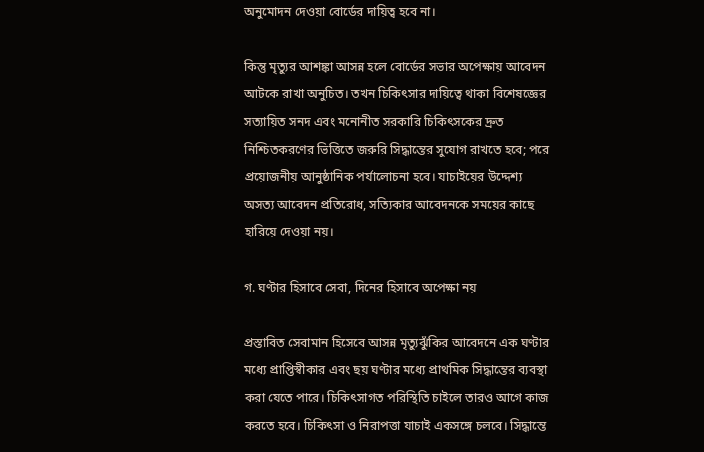অনুমোদন দেওয়া বোর্ডের দায়িত্ব হবে না।

কিন্তু মৃত্যুর আশঙ্কা আসন্ন হলে বোর্ডের সভার অপেক্ষায় আবেদন আটকে রাখা অনুচিত। তখন চিকিৎসার দায়িত্বে থাকা বিশেষজ্ঞের সত্যায়িত সনদ এবং মনোনীত সরকারি চিকিৎসকের দ্রুত নিশ্চিতকরণের ভিত্তিতে জরুরি সিদ্ধান্তের সুযোগ রাখতে হবে; পরে প্রয়োজনীয় আনুষ্ঠানিক পর্যালোচনা হবে। যাচাইয়ের উদ্দেশ্য অসত্য আবেদন প্রতিরোধ, সত্যিকার আবেদনকে সময়ের কাছে হারিয়ে দেওয়া নয়।

গ. ঘণ্টার হিসাবে সেবা, দিনের হিসাবে অপেক্ষা নয়

প্রস্তাবিত সেবামান হিসেবে আসন্ন মৃত্যুঝুঁকির আবেদনে এক ঘণ্টার মধ্যে প্রাপ্তিস্বীকার এবং ছয় ঘণ্টার মধ্যে প্রাথমিক সিদ্ধান্তের ব্যবস্থা করা যেতে পারে। চিকিৎসাগত পরিস্থিতি চাইলে তারও আগে কাজ করতে হবে। চিকিৎসা ও নিরাপত্তা যাচাই একসঙ্গে চলবে। সিদ্ধান্তে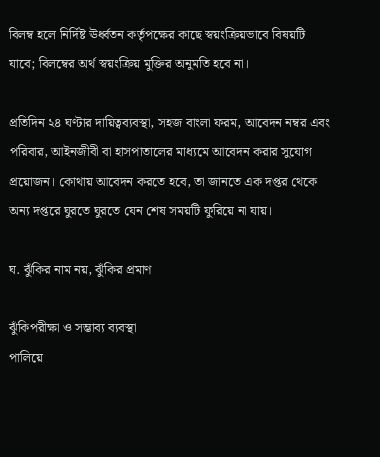বিলম্ব হলে নির্দিষ্ট ঊর্ধ্বতন কর্তৃপক্ষের কাছে স্বয়ংক্রিয়ভাবে বিষয়টি যাবে; বিলম্বের অর্থ স্বয়ংক্রিয় মুক্তির অনুমতি হবে না।

প্রতিদিন ২৪ ঘণ্টার দায়িত্বব্যবস্থা, সহজ বাংলা ফরম, আবেদন নম্বর এবং পরিবার, আইনজীবী বা হাসপাতালের মাধ্যমে আবেদন করার সুযোগ প্রয়োজন। কোথায় আবেদন করতে হবে, তা জানতে এক দপ্তর থেকে অন্য দপ্তরে ঘুরতে ঘুরতে যেন শেষ সময়টি ফুরিয়ে না যায়।

ঘ. ঝুঁকির নাম নয়, ঝুঁকির প্রমাণ

ঝুঁকিপরীক্ষা ও সম্ভাব্য ব্যবস্থা
পালিয়ে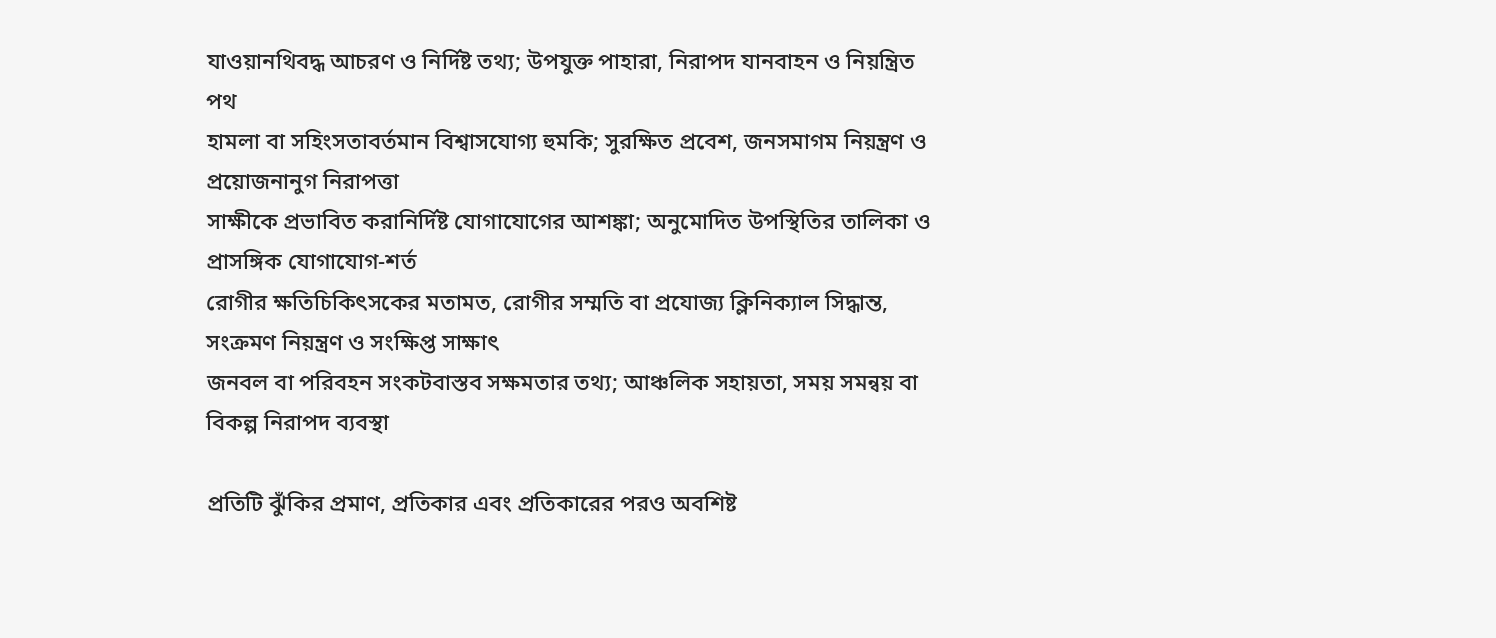যাওয়ানথিবদ্ধ আচরণ ও নির্দিষ্ট তথ্য; উপযুক্ত পাহারা, নিরাপদ যানবাহন ও নিয়ন্ত্রিত পথ
হামলা বা সহিংসতাবর্তমান বিশ্বাসযোগ্য হুমকি; সুরক্ষিত প্রবেশ, জনসমাগম নিয়ন্ত্রণ ও প্রয়োজনানুগ নিরাপত্তা
সাক্ষীকে প্রভাবিত করানির্দিষ্ট যোগাযোগের আশঙ্কা; অনুমোদিত উপস্থিতির তালিকা ও প্রাসঙ্গিক যোগাযোগ-শর্ত
রোগীর ক্ষতিচিকিৎসকের মতামত, রোগীর সম্মতি বা প্রযোজ্য ক্লিনিক্যাল সিদ্ধান্ত, সংক্রমণ নিয়ন্ত্রণ ও সংক্ষিপ্ত সাক্ষাৎ
জনবল বা পরিবহন সংকটবাস্তব সক্ষমতার তথ্য; আঞ্চলিক সহায়তা, সময় সমন্বয় বা বিকল্প নিরাপদ ব্যবস্থা

প্রতিটি ঝুঁকির প্রমাণ, প্রতিকার এবং প্রতিকারের পরও অবশিষ্ট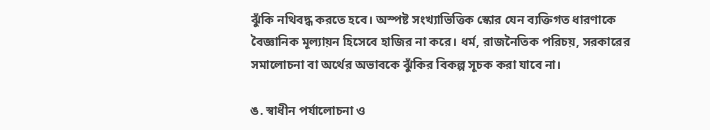ঝুঁকি নথিবদ্ধ করতে হবে। অস্পষ্ট সংখ্যাভিত্তিক স্কোর যেন ব্যক্তিগত ধারণাকে বৈজ্ঞানিক মূল্যায়ন হিসেবে হাজির না করে। ধর্ম, রাজনৈতিক পরিচয়, সরকারের সমালোচনা বা অর্থের অভাবকে ঝুঁকির বিকল্প সূচক করা যাবে না।

ঙ. স্বাধীন পর্যালোচনা ও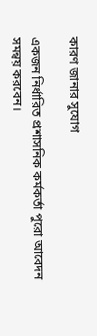কারণ জানার সুযোগ

একজন নির্ধারিত প্রশাসনিক কর্মকর্তা পুরো আবেদন সমন্বয় করবেন।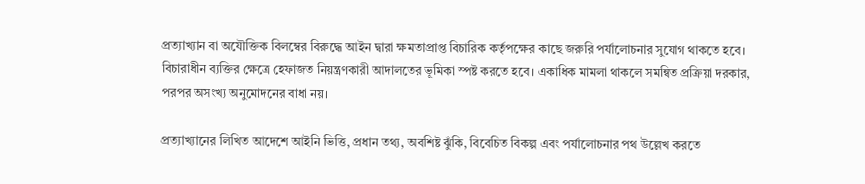প্রত্যাখ্যান বা অযৌক্তিক বিলম্বের বিরুদ্ধে আইন দ্বারা ক্ষমতাপ্রাপ্ত বিচারিক কর্তৃপক্ষের কাছে জরুরি পর্যালোচনার সুযোগ থাকতে হবে। বিচারাধীন ব্যক্তির ক্ষেত্রে হেফাজত নিয়ন্ত্রণকারী আদালতের ভূমিকা স্পষ্ট করতে হবে। একাধিক মামলা থাকলে সমন্বিত প্রক্রিয়া দরকার, পরপর অসংখ্য অনুমোদনের বাধা নয়।

প্রত্যাখ্যানের লিখিত আদেশে আইনি ভিত্তি, প্রধান তথ্য, অবশিষ্ট ঝুঁকি, বিবেচিত বিকল্প এবং পর্যালোচনার পথ উল্লেখ করতে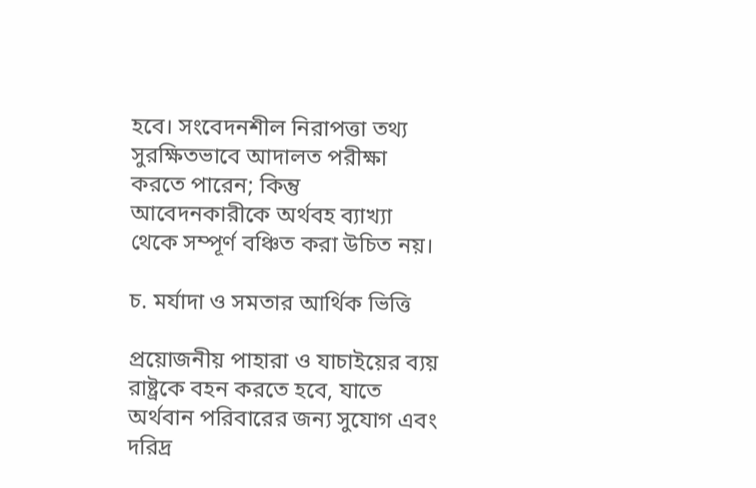হবে। সংবেদনশীল নিরাপত্তা তথ্য সুরক্ষিতভাবে আদালত পরীক্ষা করতে পারেন; কিন্তু আবেদনকারীকে অর্থবহ ব্যাখ্যা থেকে সম্পূর্ণ বঞ্চিত করা উচিত নয়।

চ. মর্যাদা ও সমতার আর্থিক ভিত্তি

প্রয়োজনীয় পাহারা ও যাচাইয়ের ব্যয় রাষ্ট্রকে বহন করতে হবে, যাতে অর্থবান পরিবারের জন্য সুযোগ এবং দরিদ্র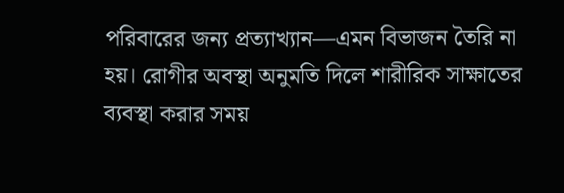পরিবারের জন্য প্রত্যাখ্যান—এমন বিভাজন তৈরি না হয়। রোগীর অবস্থা অনুমতি দিলে শারীরিক সাক্ষাতের ব্যবস্থা করার সময়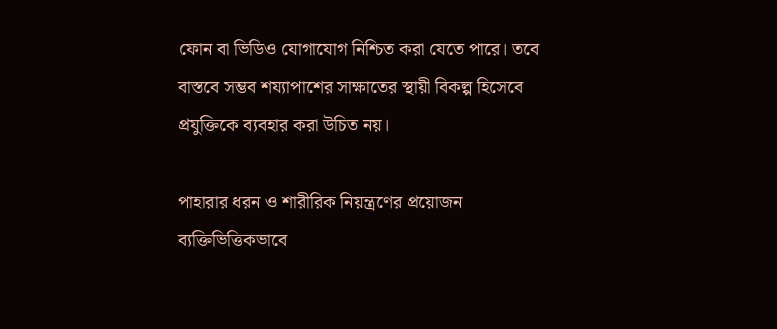ফোন বা ভিডিও যোগাযোগ নিশ্চিত করা যেতে পারে। তবে বাস্তবে সম্ভব শয্যাপাশের সাক্ষাতের স্থায়ী বিকল্প হিসেবে প্রযুক্তিকে ব্যবহার করা উচিত নয়।

পাহারার ধরন ও শারীরিক নিয়ন্ত্রণের প্রয়োজন ব্যক্তিভিত্তিকভাবে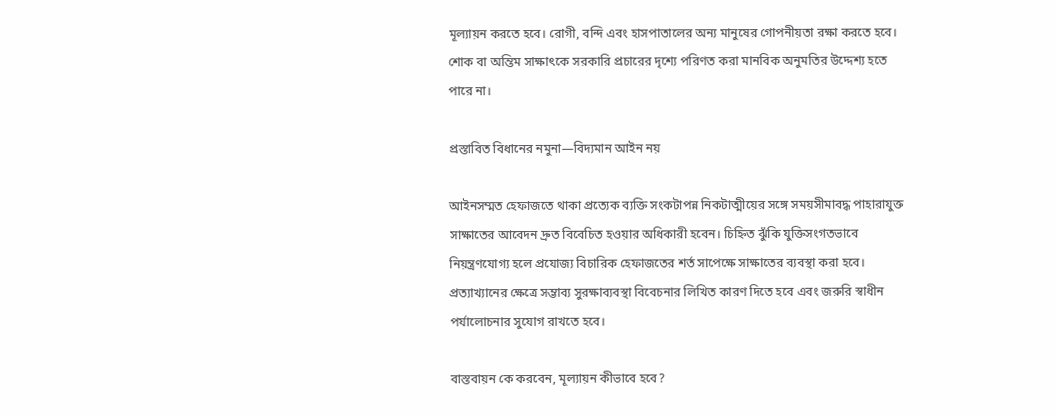মূল্যায়ন করতে হবে। রোগী, বন্দি এবং হাসপাতালের অন্য মানুষের গোপনীয়তা রক্ষা করতে হবে। শোক বা অন্তিম সাক্ষাৎকে সরকারি প্রচারের দৃশ্যে পরিণত করা মানবিক অনুমতির উদ্দেশ্য হতে পারে না।

প্রস্তাবিত বিধানের নমুনা—বিদ্যমান আইন নয়

আইনসম্মত হেফাজতে থাকা প্রত্যেক ব্যক্তি সংকটাপন্ন নিকটাত্মীয়ের সঙ্গে সময়সীমাবদ্ধ পাহারাযুক্ত সাক্ষাতের আবেদন দ্রুত বিবেচিত হওয়ার অধিকারী হবেন। চিহ্নিত ঝুঁকি যুক্তিসংগতভাবে নিয়ন্ত্রণযোগ্য হলে প্রযোজ্য বিচারিক হেফাজতের শর্ত সাপেক্ষে সাক্ষাতের ব্যবস্থা করা হবে। প্রত্যাখ্যানের ক্ষেত্রে সম্ভাব্য সুরক্ষাব্যবস্থা বিবেচনার লিখিত কারণ দিতে হবে এবং জরুরি স্বাধীন পর্যালোচনার সুযোগ রাখতে হবে।

বাস্তবায়ন কে করবেন, মূল্যায়ন কীভাবে হবে?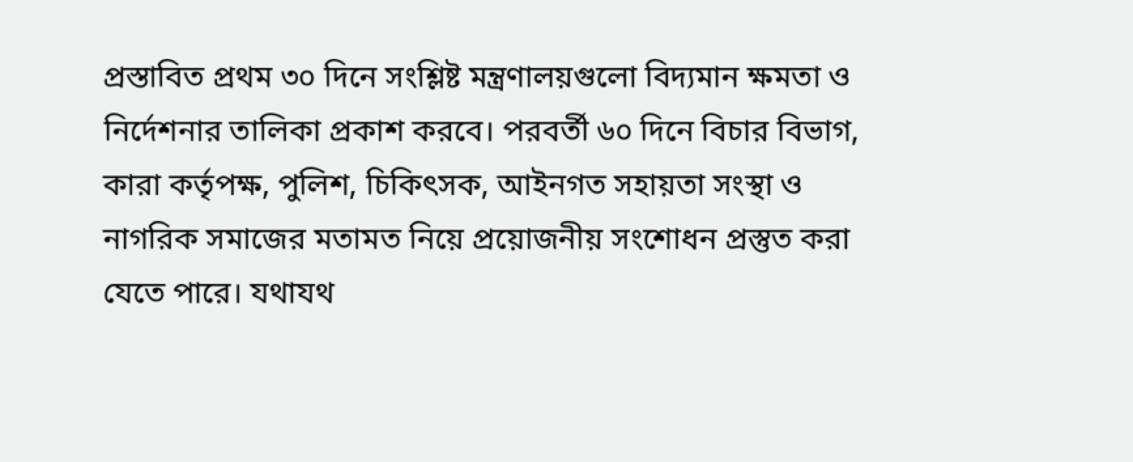প্রস্তাবিত প্রথম ৩০ দিনে সংশ্লিষ্ট মন্ত্রণালয়গুলো বিদ্যমান ক্ষমতা ও নির্দেশনার তালিকা প্রকাশ করবে। পরবর্তী ৬০ দিনে বিচার বিভাগ, কারা কর্তৃপক্ষ, পুলিশ, চিকিৎসক, আইনগত সহায়তা সংস্থা ও নাগরিক সমাজের মতামত নিয়ে প্রয়োজনীয় সংশোধন প্রস্তুত করা যেতে পারে। যথাযথ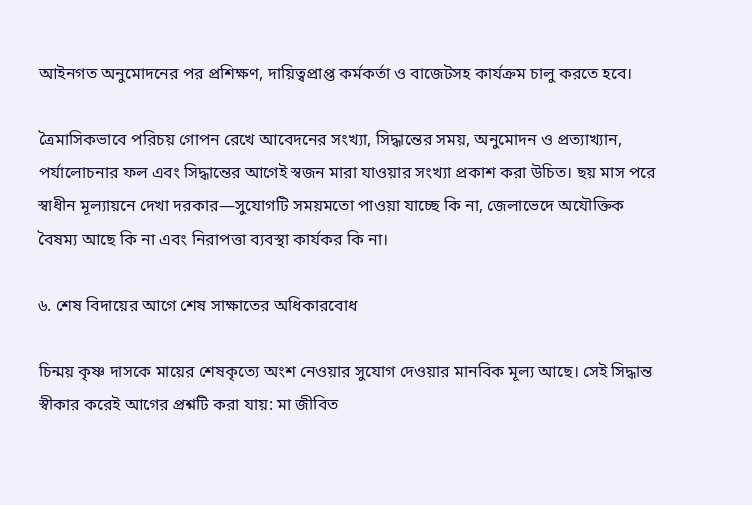আইনগত অনুমোদনের পর প্রশিক্ষণ, দায়িত্বপ্রাপ্ত কর্মকর্তা ও বাজেটসহ কার্যক্রম চালু করতে হবে।

ত্রৈমাসিকভাবে পরিচয় গোপন রেখে আবেদনের সংখ্যা, সিদ্ধান্তের সময়, অনুমোদন ও প্রত্যাখ্যান, পর্যালোচনার ফল এবং সিদ্ধান্তের আগেই স্বজন মারা যাওয়ার সংখ্যা প্রকাশ করা উচিত। ছয় মাস পরে স্বাধীন মূল্যায়নে দেখা দরকার—সুযোগটি সময়মতো পাওয়া যাচ্ছে কি না, জেলাভেদে অযৌক্তিক বৈষম্য আছে কি না এবং নিরাপত্তা ব্যবস্থা কার্যকর কি না।

৬. শেষ বিদায়ের আগে শেষ সাক্ষাতের অধিকারবোধ

চিন্ময় কৃষ্ণ দাসকে মায়ের শেষকৃত্যে অংশ নেওয়ার সুযোগ দেওয়ার মানবিক মূল্য আছে। সেই সিদ্ধান্ত স্বীকার করেই আগের প্রশ্নটি করা যায়: মা জীবিত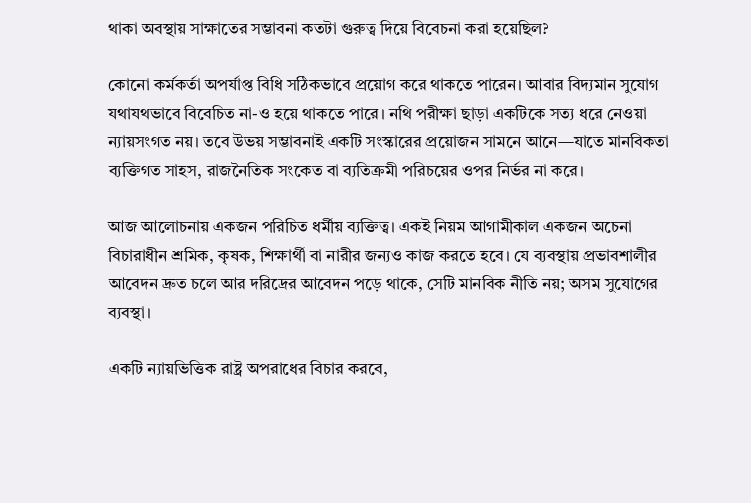থাকা অবস্থায় সাক্ষাতের সম্ভাবনা কতটা গুরুত্ব দিয়ে বিবেচনা করা হয়েছিল?

কোনো কর্মকর্তা অপর্যাপ্ত বিধি সঠিকভাবে প্রয়োগ করে থাকতে পারেন। আবার বিদ্যমান সুযোগ যথাযথভাবে বিবেচিত না-ও হয়ে থাকতে পারে। নথি পরীক্ষা ছাড়া একটিকে সত্য ধরে নেওয়া ন্যায়সংগত নয়। তবে উভয় সম্ভাবনাই একটি সংস্কারের প্রয়োজন সামনে আনে—যাতে মানবিকতা ব্যক্তিগত সাহস, রাজনৈতিক সংকেত বা ব্যতিক্রমী পরিচয়ের ওপর নির্ভর না করে।

আজ আলোচনায় একজন পরিচিত ধর্মীয় ব্যক্তিত্ব। একই নিয়ম আগামীকাল একজন অচেনা বিচারাধীন শ্রমিক, কৃষক, শিক্ষার্থী বা নারীর জন্যও কাজ করতে হবে। যে ব্যবস্থায় প্রভাবশালীর আবেদন দ্রুত চলে আর দরিদ্রের আবেদন পড়ে থাকে, সেটি মানবিক নীতি নয়; অসম সুযোগের ব্যবস্থা।

একটি ন্যায়ভিত্তিক রাষ্ট্র অপরাধের বিচার করবে,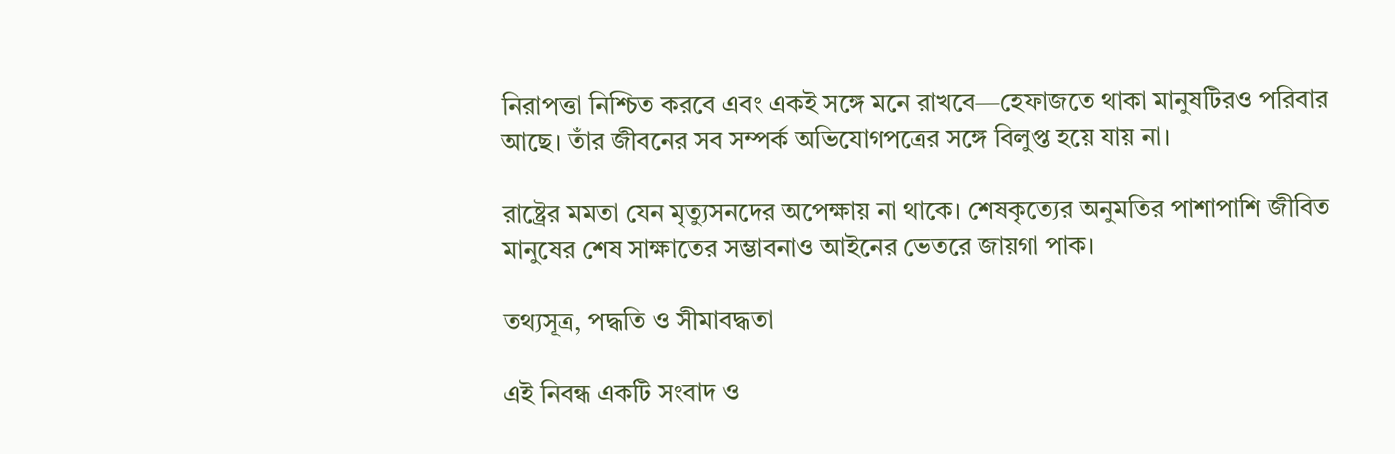নিরাপত্তা নিশ্চিত করবে এবং একই সঙ্গে মনে রাখবে—হেফাজতে থাকা মানুষটিরও পরিবার আছে। তাঁর জীবনের সব সম্পর্ক অভিযোগপত্রের সঙ্গে বিলুপ্ত হয়ে যায় না।

রাষ্ট্রের মমতা যেন মৃত্যুসনদের অপেক্ষায় না থাকে। শেষকৃত্যের অনুমতির পাশাপাশি জীবিত মানুষের শেষ সাক্ষাতের সম্ভাবনাও আইনের ভেতরে জায়গা পাক।

তথ্যসূত্র, পদ্ধতি ও সীমাবদ্ধতা

এই নিবন্ধ একটি সংবাদ ও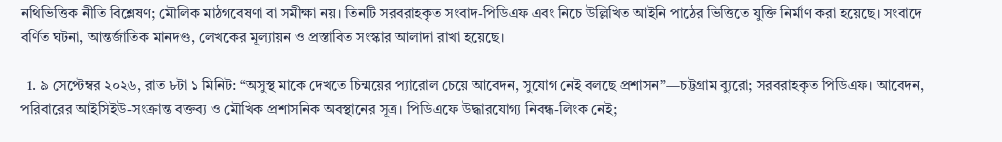নথিভিত্তিক নীতি বিশ্লেষণ; মৌলিক মাঠগবেষণা বা সমীক্ষা নয়। তিনটি সরবরাহকৃত সংবাদ-পিডিএফ এবং নিচে উল্লিখিত আইনি পাঠের ভিত্তিতে যুক্তি নির্মাণ করা হয়েছে। সংবাদে বর্ণিত ঘটনা, আন্তর্জাতিক মানদণ্ড, লেখকের মূল্যায়ন ও প্রস্তাবিত সংস্কার আলাদা রাখা হয়েছে।

  1. ৯ সেপ্টেম্বর ২০২৬, রাত ৮টা ১ মিনিট: “অসুস্থ মাকে দেখতে চিন্ময়ের প্যারোল চেয়ে আবেদন, সুযোগ নেই বলছে প্রশাসন”—চট্টগ্রাম ব্যুরো; সরবরাহকৃত পিডিএফ। আবেদন, পরিবারের আইসিইউ-সংক্রান্ত বক্তব্য ও মৌখিক প্রশাসনিক অবস্থানের সূত্র। পিডিএফে উদ্ধারযোগ্য নিবন্ধ-লিংক নেই;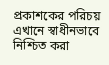প্রকাশকের পরিচয় এখানে স্বাধীনভাবে নিশ্চিত করা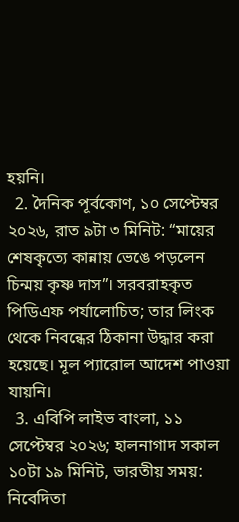হয়নি।
  2. দৈনিক পূর্বকোণ, ১০ সেপ্টেম্বর ২০২৬, রাত ৯টা ৩ মিনিট: “মায়ের শেষকৃত্যে কান্নায় ভেঙে পড়লেন চিন্ময় কৃষ্ণ দাস”। সরবরাহকৃত পিডিএফ পর্যালোচিত; তার লিংক থেকে নিবন্ধের ঠিকানা উদ্ধার করা হয়েছে। মূল প্যারোল আদেশ পাওয়া যায়নি।
  3. এবিপি লাইভ বাংলা, ১১ সেপ্টেম্বর ২০২৬; হালনাগাদ সকাল ১০টা ১৯ মিনিট, ভারতীয় সময়: নিবেদিতা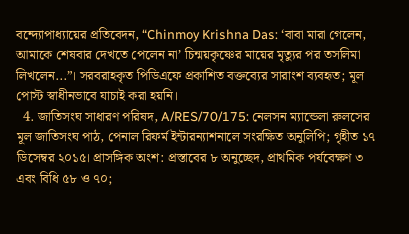বন্দ্যোপাধ্যায়ের প্রতিবেদন, “Chinmoy Krishna Das: ‘বাবা মারা গেলেন, আমাকে শেষবার দেখতে পেলেন না’ চিন্ময়কৃষ্ণের মায়ের মৃত্যুর পর তসলিমা লিখলেন...”। সরবরাহকৃত পিডিএফে প্রকাশিত বক্তব্যের সারাংশ ব্যবহৃত; মূল পোস্ট স্বাধীনভাবে যাচাই করা হয়নি।
  4. জাতিসংঘ সাধারণ পরিষদ, A/RES/70/175: নেলসন ম্যান্ডেলা রুলসের মূল জাতিসংঘ পাঠ, পেনাল রিফর্ম ইন্টারন্যাশনালে সংরক্ষিত অনুলিপি; গৃহীত ১৭ ডিসেম্বর ২০১৫। প্রাসঙ্গিক অংশ: প্রস্তাবের ৮ অনুচ্ছেদ, প্রাথমিক পর্যবেক্ষণ ৩ এবং বিধি ৫৮ ও ৭০;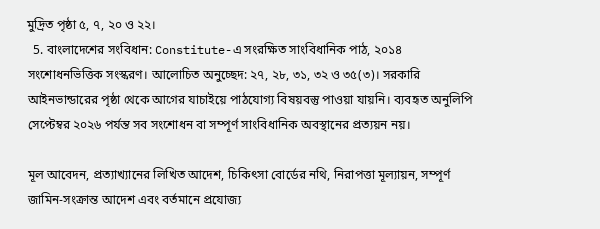মুদ্রিত পৃষ্ঠা ৫, ৭, ২০ ও ২২।
  5. বাংলাদেশের সংবিধান: Constitute-এ সংরক্ষিত সাংবিধানিক পাঠ, ২০১৪ সংশোধনভিত্তিক সংস্করণ। আলোচিত অনুচ্ছেদ: ২৭, ২৮, ৩১, ৩২ ও ৩৫(৩)। সরকারি আইনভান্ডারের পৃষ্ঠা থেকে আগের যাচাইয়ে পাঠযোগ্য বিষয়বস্তু পাওয়া যায়নি। ব্যবহৃত অনুলিপি সেপ্টেম্বর ২০২৬ পর্যন্ত সব সংশোধন বা সম্পূর্ণ সাংবিধানিক অবস্থানের প্রত্যয়ন নয়।

মূল আবেদন, প্রত্যাখ্যানের লিখিত আদেশ, চিকিৎসা বোর্ডের নথি, নিরাপত্তা মূল্যায়ন, সম্পূর্ণ জামিন-সংক্রান্ত আদেশ এবং বর্তমানে প্রযোজ্য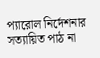প্যারোল নির্দেশনার সত্যায়িত পাঠ না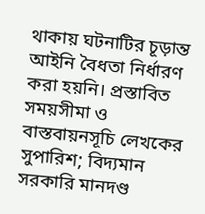থাকায় ঘটনাটির চূড়ান্ত আইনি বৈধতা নির্ধারণ করা হয়নি। প্রস্তাবিত সময়সীমা ও বাস্তবায়নসূচি লেখকের সুপারিশ; বিদ্যমান সরকারি মানদণ্ড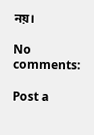নয়।

No comments:

Post a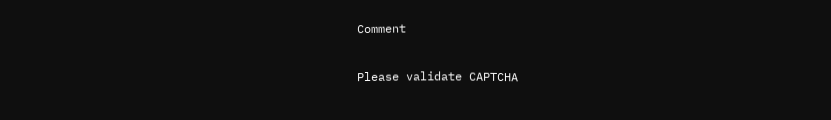Comment

Please validate CAPTCHA